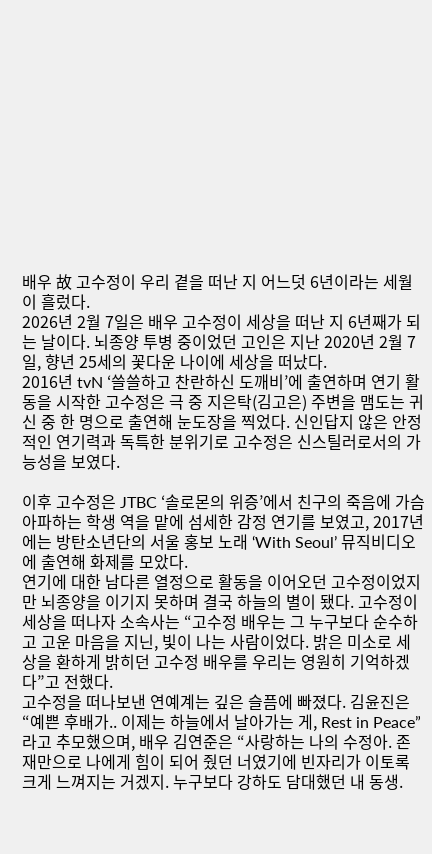배우 故 고수정이 우리 곁을 떠난 지 어느덧 6년이라는 세월이 흘렀다.
2026년 2월 7일은 배우 고수정이 세상을 떠난 지 6년째가 되는 날이다. 뇌종양 투병 중이었던 고인은 지난 2020년 2월 7일, 향년 25세의 꽃다운 나이에 세상을 떠났다.
2016년 tvN ‘쓸쓸하고 찬란하신 도깨비’에 출연하며 연기 활동을 시작한 고수정은 극 중 지은탁(김고은) 주변을 맴도는 귀신 중 한 명으로 출연해 눈도장을 찍었다. 신인답지 않은 안정적인 연기력과 독특한 분위기로 고수정은 신스틸러로서의 가능성을 보였다.

이후 고수정은 JTBC ‘솔로몬의 위증’에서 친구의 죽음에 가슴 아파하는 학생 역을 맡에 섬세한 감정 연기를 보였고, 2017년에는 방탄소년단의 서울 홍보 노래 ‘With Seoul’ 뮤직비디오에 출연해 화제를 모았다.
연기에 대한 남다른 열정으로 활동을 이어오던 고수정이었지만 뇌종양을 이기지 못하며 결국 하늘의 별이 됐다. 고수정이 세상을 떠나자 소속사는 “고수정 배우는 그 누구보다 순수하고 고운 마음을 지닌, 빛이 나는 사람이었다. 밝은 미소로 세상을 환하게 밝히던 고수정 배우를 우리는 영원히 기억하겠다”고 전했다.
고수정을 떠나보낸 연예계는 깊은 슬픔에 빠졌다. 김윤진은 “예쁜 후배가.. 이제는 하늘에서 날아가는 게, Rest in Peace”라고 추모했으며, 배우 김연준은 “사랑하는 나의 수정아. 존재만으로 나에게 힘이 되어 줬던 너였기에 빈자리가 이토록 크게 느껴지는 거겠지. 누구보다 강하도 담대했던 내 동생.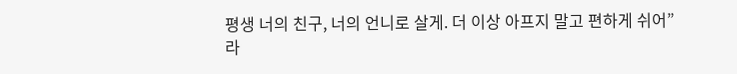평생 너의 친구, 너의 언니로 살게. 더 이상 아프지 말고 편하게 쉬어”라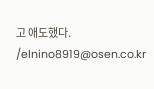고 애도했다. /elnino8919@osen.co.kr